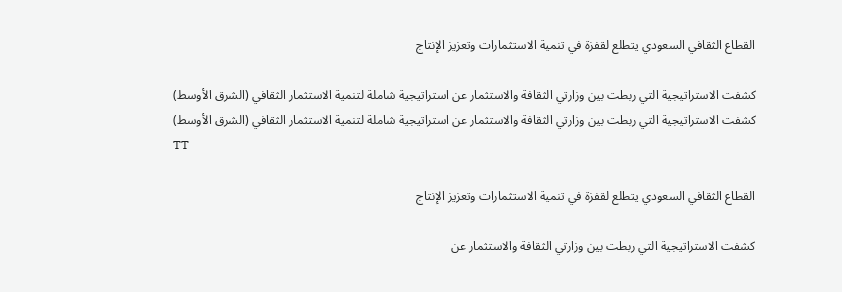القطاع الثقافي السعودي يتطلع لقفزة في تنمية الاستثمارات وتعزيز الإنتاج

كشفت الاستراتيجية التي ربطت بين وزارتي الثقافة والاستثمار عن استراتيجية شاملة لتنمية الاستثمار الثقافي (الشرق الأوسط)
كشفت الاستراتيجية التي ربطت بين وزارتي الثقافة والاستثمار عن استراتيجية شاملة لتنمية الاستثمار الثقافي (الشرق الأوسط)
TT

القطاع الثقافي السعودي يتطلع لقفزة في تنمية الاستثمارات وتعزيز الإنتاج

كشفت الاستراتيجية التي ربطت بين وزارتي الثقافة والاستثمار عن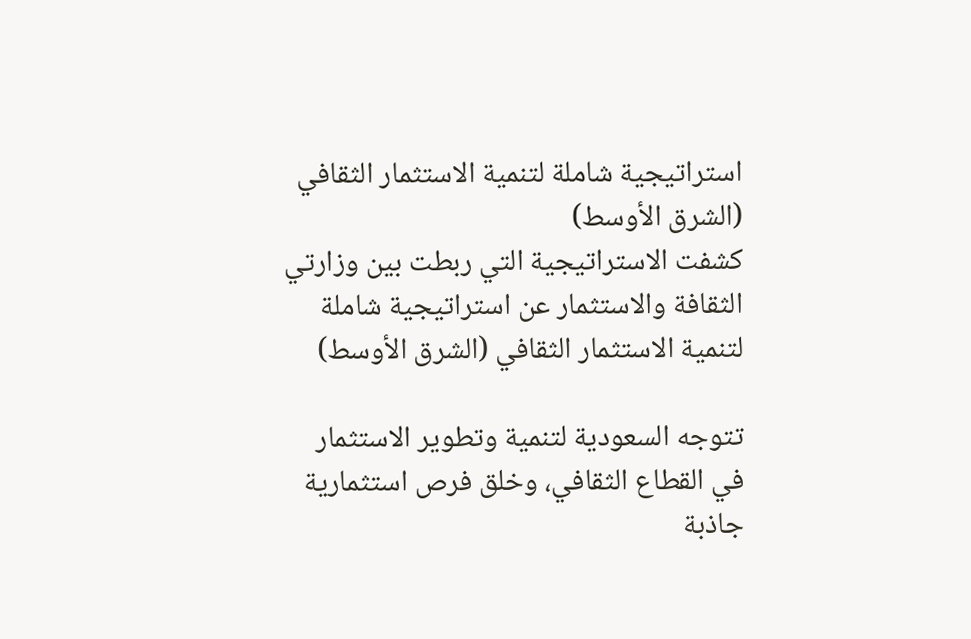استراتيجية شاملة لتنمية الاستثمار الثقافي (الشرق الأوسط)
كشفت الاستراتيجية التي ربطت بين وزارتي الثقافة والاستثمار عن استراتيجية شاملة لتنمية الاستثمار الثقافي (الشرق الأوسط)

تتوجه السعودية لتنمية وتطوير الاستثمار في القطاع الثقافي، وخلق فرص استثمارية جاذبة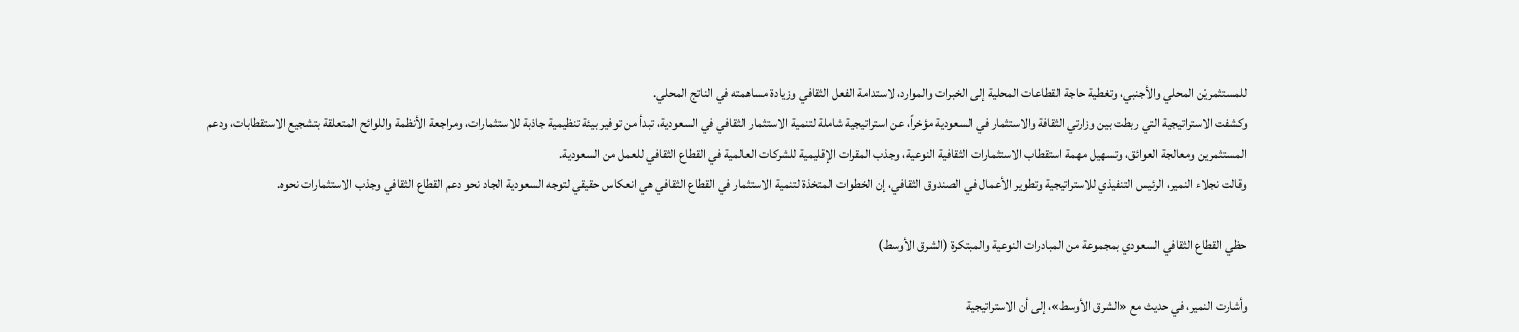للمستثمريْن المحلي والأجنبي، وتغطية حاجة القطاعات المحلية إلى الخبرات والموارد، لاستدامة الفعل الثقافي وزيادة مساهمته في الناتج المحلي.
وكشفت الاستراتيجية التي ربطت بين وزارتي الثقافة والاستثمار في السعودية مؤخراً، عن استراتيجية شاملة لتنمية الاستثمار الثقافي في السعودية، تبدأ من توفير بيئة تنظيمية جاذبة للاستثمارات، ومراجعة الأنظمة واللوائح المتعلقة بتشجيع الاستقطابات، ودعم المستثمرين ومعالجة العوائق، وتسهيل مهمة استقطاب الاستثمارات الثقافية النوعية، وجذب المقرات الإقليمية للشركات العالمية في القطاع الثقافي للعمل من السعودية.
وقالت نجلاء النمير، الرئيس التنفيذي للاستراتيجية وتطوير الأعمال في الصندوق الثقافي، إن الخطوات المتخذة لتنمية الاستثمار في القطاع الثقافي هي انعكاس حقيقي لتوجه السعودية الجاد نحو دعم القطاع الثقافي وجذب الاستثمارات نحوه.

حظي القطاع الثقافي السعودي بمجموعة من المبادرات النوعية والمبتكرة (الشرق الأوسط)

وأشارت النمير، في حديث مع «الشرق الأوسط»، إلى أن الاستراتيجية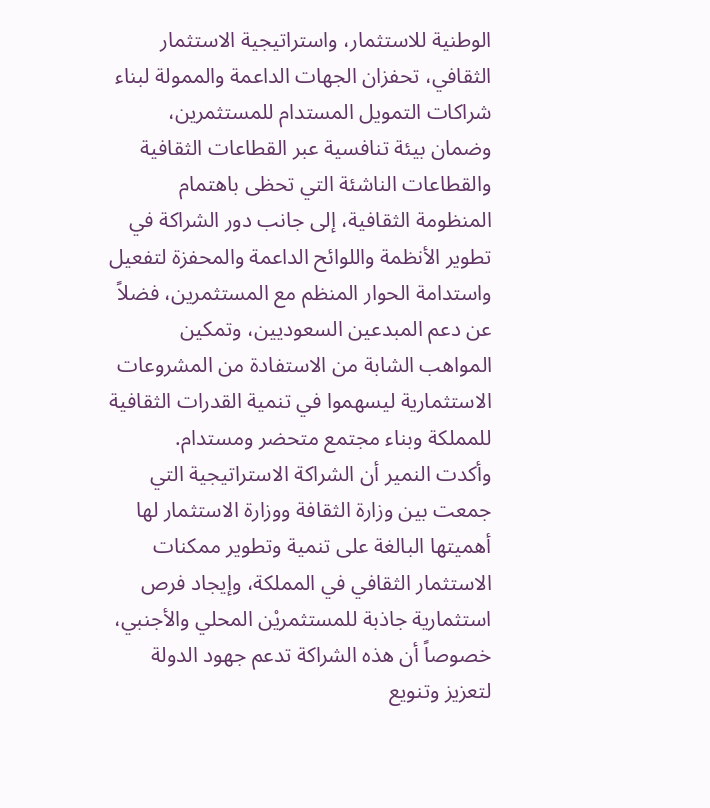الوطنية للاستثمار، واستراتيجية الاستثمار الثقافي، تحفزان الجهات الداعمة والممولة لبناء شراكات التمويل المستدام للمستثمرين، وضمان بيئة تنافسية عبر القطاعات الثقافية والقطاعات الناشئة التي تحظى باهتمام المنظومة الثقافية، إلى جانب دور الشراكة في تطوير الأنظمة واللوائح الداعمة والمحفزة لتفعيل واستدامة الحوار المنظم مع المستثمرين، فضلاً عن دعم المبدعين السعوديين، وتمكين المواهب الشابة من الاستفادة من المشروعات الاستثمارية ليسهموا في تنمية القدرات الثقافية للمملكة وبناء مجتمع متحضر ومستدام.
وأكدت النمير أن الشراكة الاستراتيجية التي جمعت بين وزارة الثقافة ووزارة الاستثمار لها أهميتها البالغة على تنمية وتطوير ممكنات الاستثمار الثقافي في المملكة، وإيجاد فرص استثمارية جاذبة للمستثمريْن المحلي والأجنبي، خصوصاً أن هذه الشراكة تدعم جهود الدولة لتعزيز وتنويع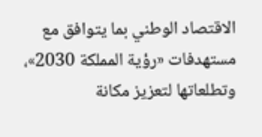الاقتصاد الوطني بما يتوافق مع مستهدفات «رؤية المملكة 2030»، وتطلعاتها لتعزيز مكانة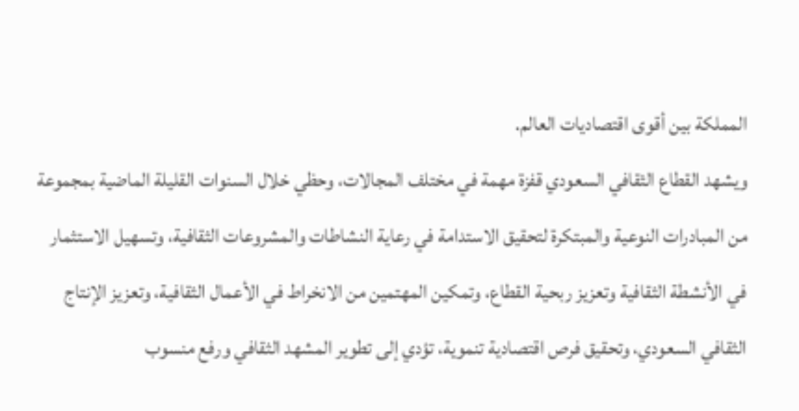المملكة بين أقوى اقتصاديات العالم.
ويشهد القطاع الثقافي السعودي قفزة مهمة في مختلف المجالات، وحظي خلال السنوات القليلة الماضية بمجموعة من المبادرات النوعية والمبتكرة لتحقيق الاستدامة في رعاية النشاطات والمشروعات الثقافية، وتسهيل الاستثمار في الأنشطة الثقافية وتعزيز ربحية القطاع، وتمكين المهتمين من الانخراط في الأعمال الثقافية، وتعزيز الإنتاج الثقافي السعودي، وتحقيق فرص اقتصادية تنموية، تؤدي إلى تطوير المشهد الثقافي ورفع منسوب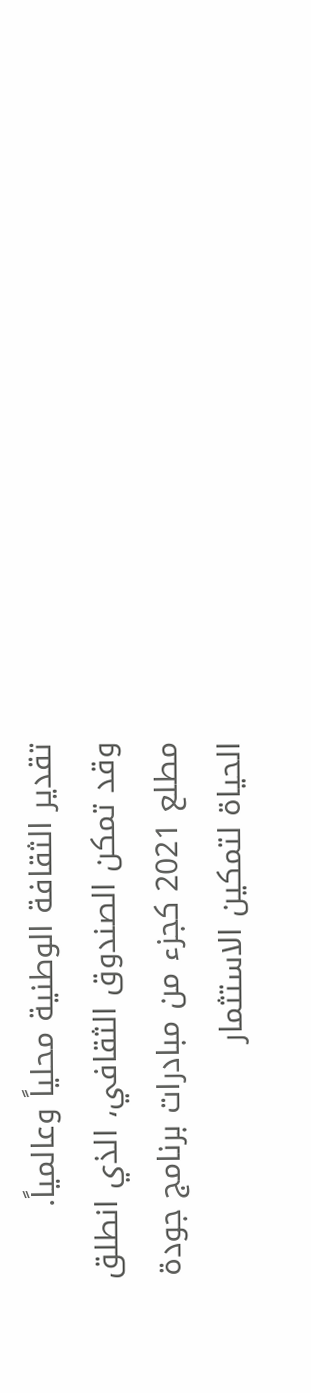تقدير الثقافة الوطنية محلياً وعالمياً.
وقد تمكن الصندوق الثقافي، الذي انطلق مطلع 2021 كجزء من مبادرات برنامج جودة الحياة لتمكين الاستثمار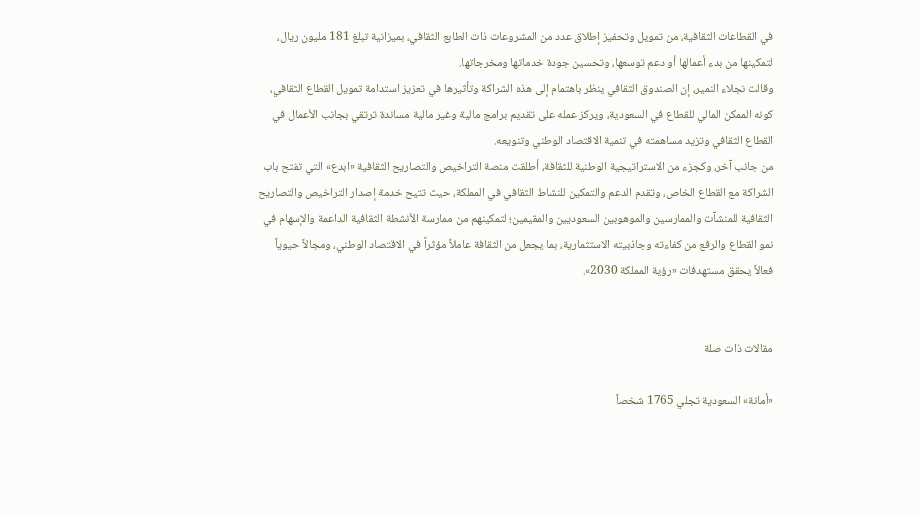في القطاعات الثقافية، من تمويل وتحفيز إطلاق عدد من المشروعات ذات الطابع الثقافي، بميزانية تبلغ 181 مليون ريال، لتمكينها من بدء أعمالها أو دعم توسعها، وتحسين جودة خدماتها ومخرجاتها.
وقالت نجلاء النمير، إن الصندوق الثقافي ينظر باهتمام إلى هذه الشراكة وتأثيرها في تعزيز استدامة تمويل القطاع الثقافي، كونه الممكن المالي للقطاع في السعودية، ويركز عمله على تقديم برامج مالية وغير مالية مساندة ترتقي بجانب الأعمال في القطاع الثقافي وتزيد مساهمته في تنمية الاقتصاد الوطني وتنويعه.
من جانب آخر، وكجزء من الاستراتيجية الوطنية للثقافة، أطلقت منصة التراخيص والتصاريح الثقافية «ابدع» التي تفتح باب الشراكة مع القطاع الخاص، وتقدم الدعم والتمكين للنشاط الثقافي في المملكة، حيث تتيح خدمة إصدار التراخيص والتصاريح الثقافية للمنشآت والممارسين والموهوبين السعوديين والمقيمين؛ لتمكينهم من ممارسة الأنشطة الثقافية الداعمة والإسهام في نمو القطاع والرفع من كفاءته وجاذبيته الاستثمارية، بما يجعل من الثقافة عاملاً مؤثراً في الاقتصاد الوطني، ومجالاً حيوياً فعالاً يحقق مستهدفات «رؤية المملكة 2030».


مقالات ذات صلة

«أمانة» السعودية تجلي 1765 شخصاً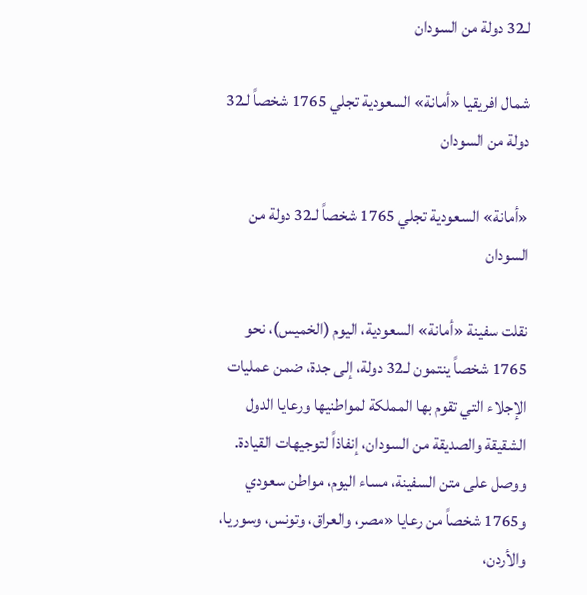لـ32 دولة من السودان

شمال افريقيا «أمانة» السعودية تجلي 1765 شخصاً لـ32 دولة من السودان

«أمانة» السعودية تجلي 1765 شخصاً لـ32 دولة من السودان

نقلت سفينة «أمانة» السعودية، اليوم (الخميس)، نحو 1765 شخصاً ينتمون لـ32 دولة، إلى جدة، ضمن عمليات الإجلاء التي تقوم بها المملكة لمواطنيها ورعايا الدول الشقيقة والصديقة من السودان، إنفاذاً لتوجيهات القيادة. ووصل على متن السفينة، مساء اليوم، مواطن سعودي و1765 شخصاً من رعايا «مصر، والعراق، وتونس، وسوريا، والأردن،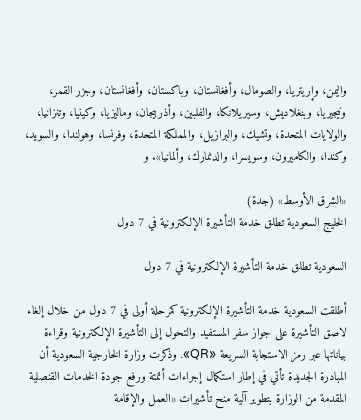واليمن، وإريتريا، والصومال، وأفغانستان، وباكستان، وأفغانستان، وجزر القمر، ونيجيريا، وبنغلاديش، وسيريلانكا، والفلبين، وأذربيجان، وماليزيا، وكينيا، وتنزانيا، والولايات المتحدة، وتشيك، والبرازيل، والمملكة المتحدة، وفرنسا، وهولندا، والسويد، وكندا، والكاميرون، وسويسرا، والدنمارك، وألمانيا». و

«الشرق الأوسط» (جدة)
الخليج السعودية تطلق خدمة التأشيرة الإلكترونية في 7 دول

السعودية تطلق خدمة التأشيرة الإلكترونية في 7 دول

أطلقت السعودية خدمة التأشيرة الإلكترونية كمرحلة أولى في 7 دول من خلال إلغاء لاصق التأشيرة على جواز سفر المستفيد والتحول إلى التأشيرة الإلكترونية وقراءة بياناتها عبر رمز الاستجابة السريعة «QR». وذكرت وزارة الخارجية السعودية أن المبادرة الجديدة تأتي في إطار استكمال إجراءات أتمتة ورفع جودة الخدمات القنصلية المقدمة من الوزارة بتطوير آلية منح تأشيرات «العمل والإقامة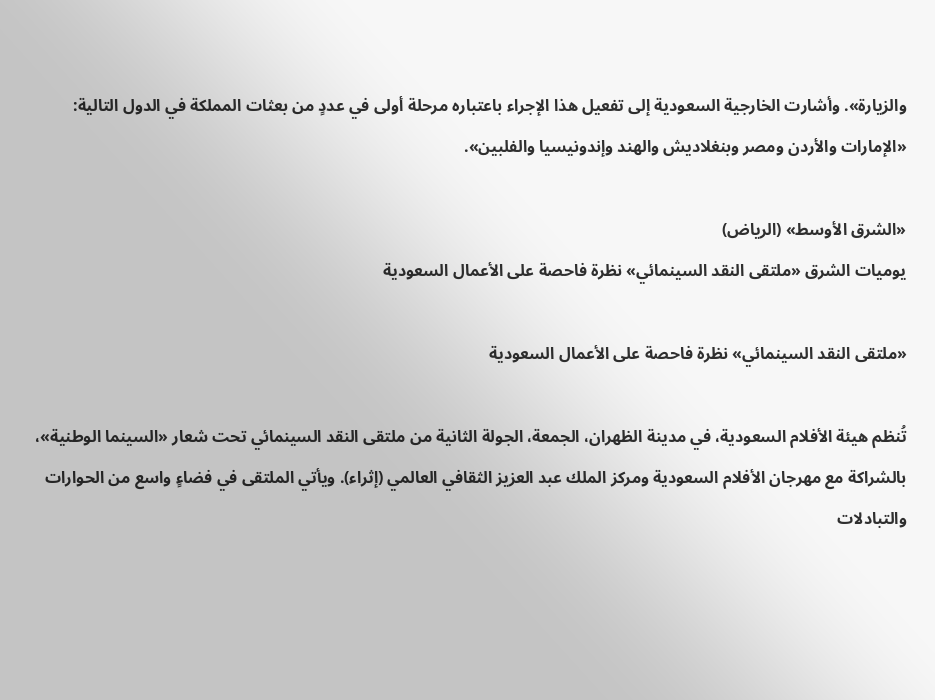والزيارة». وأشارت الخارجية السعودية إلى تفعيل هذا الإجراء باعتباره مرحلة أولى في عددٍ من بعثات المملكة في الدول التالية: «الإمارات والأردن ومصر وبنغلاديش والهند وإندونيسيا والفلبين».

«الشرق الأوسط» (الرياض)
يوميات الشرق «ملتقى النقد السينمائي» نظرة فاحصة على الأعمال السعودية

«ملتقى النقد السينمائي» نظرة فاحصة على الأعمال السعودية

تُنظم هيئة الأفلام السعودية، في مدينة الظهران، الجمعة، الجولة الثانية من ملتقى النقد السينمائي تحت شعار «السينما الوطنية»، بالشراكة مع مهرجان الأفلام السعودية ومركز الملك عبد العزيز الثقافي العالمي (إثراء). ويأتي الملتقى في فضاءٍ واسع من الحوارات والتبادلات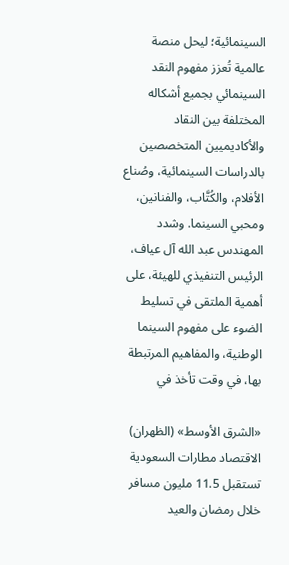السينمائية؛ ليحل منصة عالمية تُعزز مفهوم النقد السينمائي بجميع أشكاله المختلفة بين النقاد والأكاديميين المتخصصين بالدراسات السينمائية، وصُناع الأفلام، والكُتَّاب، والفنانين، ومحبي السينما. وشدد المهندس عبد الله آل عياف، الرئيس التنفيذي للهيئة، على أهمية الملتقى في تسليط الضوء على مفهوم السينما الوطنية، والمفاهيم المرتبطة بها، في وقت تأخذ في

«الشرق الأوسط» (الظهران)
الاقتصاد مطارات السعودية تستقبل 11.5 مليون مسافر خلال رمضان والعيد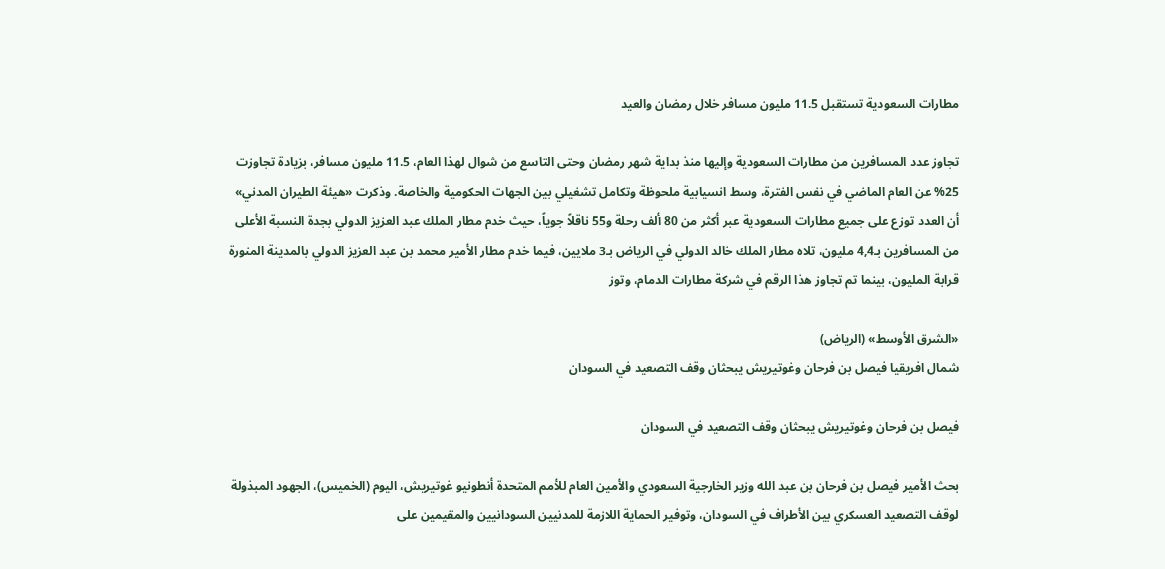مطارات السعودية تستقبل 11.5 مليون مسافر خلال رمضان والعيد

تجاوز عدد المسافرين من مطارات السعودية وإليها منذ بداية شهر رمضان وحتى التاسع من شوال لهذا العام، 11.5 مليون مسافر، بزيادة تجاوزت 25% عن العام الماضي في نفس الفترة، وسط انسيابية ملحوظة وتكامل تشغيلي بين الجهات الحكومية والخاصة. وذكرت «هيئة الطيران المدني» أن العدد توزع على جميع مطارات السعودية عبر أكثر من 80 ألف رحلة و55 ناقلاً جوياً، حيث خدم مطار الملك عبد العزيز الدولي بجدة النسبة الأعلى من المسافرين بـ4,4 مليون، تلاه مطار الملك خالد الدولي في الرياض بـ3 ملايين، فيما خدم مطار الأمير محمد بن عبد العزيز الدولي بالمدينة المنورة قرابة المليون، بينما تم تجاوز هذا الرقم في شركة مطارات الدمام، وتوز

«الشرق الأوسط» (الرياض)
شمال افريقيا فيصل بن فرحان وغوتيريش يبحثان وقف التصعيد في السودان

فيصل بن فرحان وغوتيريش يبحثان وقف التصعيد في السودان

بحث الأمير فيصل بن فرحان بن عبد الله وزير الخارجية السعودي والأمين العام للأمم المتحدة أنطونيو غوتيريش، اليوم (الخميس)، الجهود المبذولة لوقف التصعيد العسكري بين الأطراف في السودان، وتوفير الحماية اللازمة للمدنيين السودانيين والمقيمين على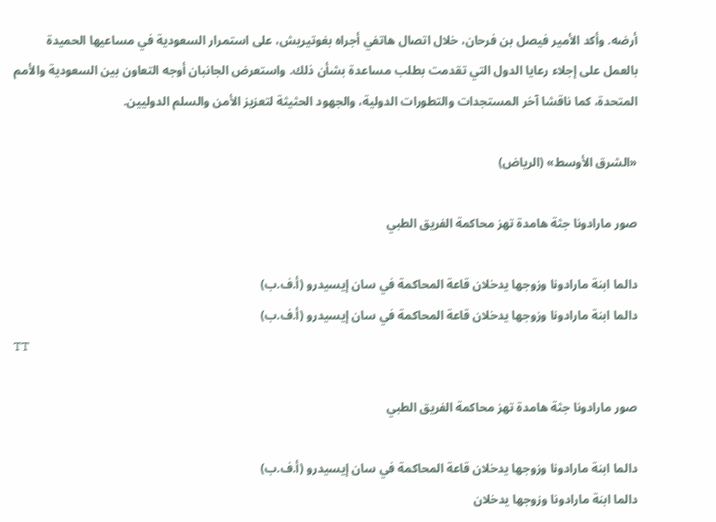أرضه. وأكد الأمير فيصل بن فرحان، خلال اتصال هاتفي أجراه بغوتيريش، على استمرار السعودية في مساعيها الحميدة بالعمل على إجلاء رعايا الدول التي تقدمت بطلب مساعدة بشأن ذلك. واستعرض الجانبان أوجه التعاون بين السعودية والأمم المتحدة، كما ناقشا آخر المستجدات والتطورات الدولية، والجهود الحثيثة لتعزيز الأمن والسلم الدوليين.

«الشرق الأوسط» (الرياض)

صور مارادونا جثة هامدة تهز محاكمة الفريق الطبي

دالما ابنة مارادونا وزوجها يدخلان قاعة المحاكمة في سان إيسيدرو (أ.ف.ب)
دالما ابنة مارادونا وزوجها يدخلان قاعة المحاكمة في سان إيسيدرو (أ.ف.ب)
TT

صور مارادونا جثة هامدة تهز محاكمة الفريق الطبي

دالما ابنة مارادونا وزوجها يدخلان قاعة المحاكمة في سان إيسيدرو (أ.ف.ب)
دالما ابنة مارادونا وزوجها يدخلان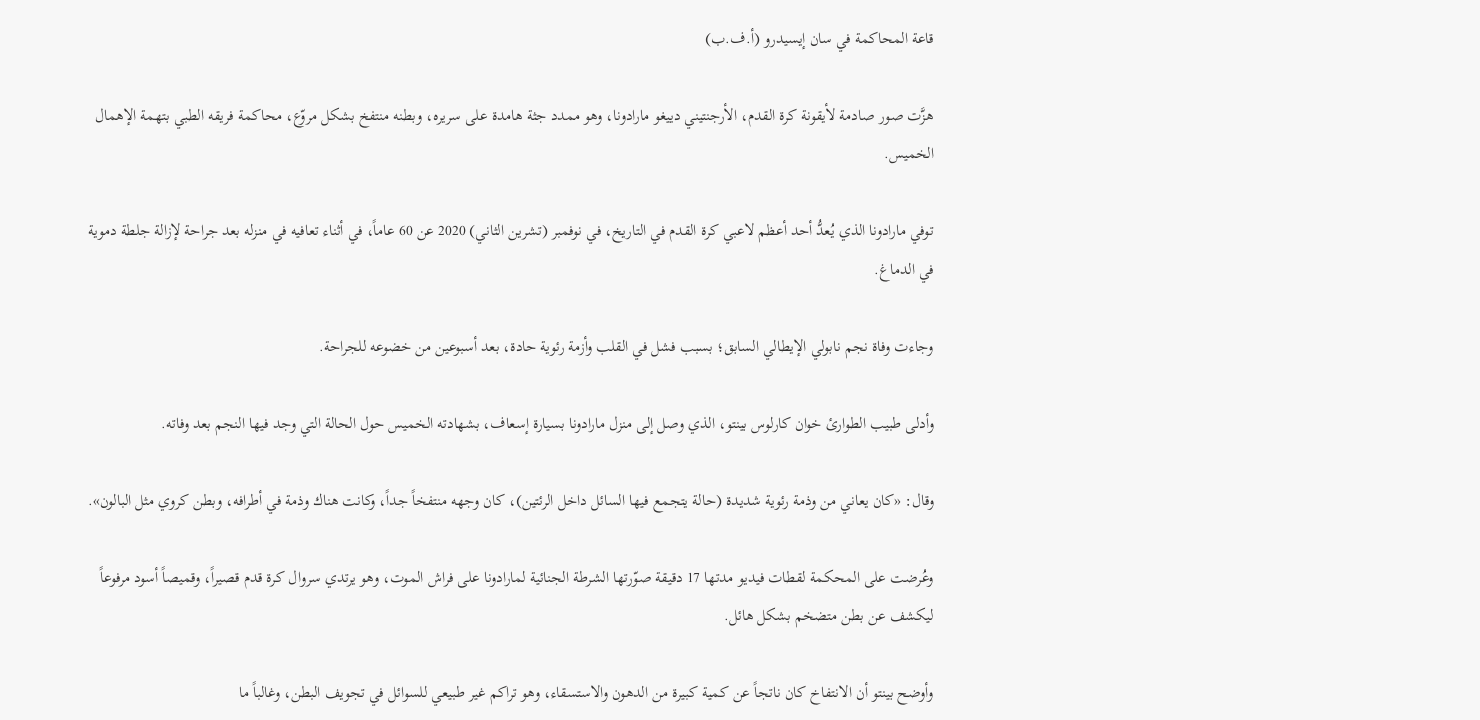قاعة المحاكمة في سان إيسيدرو (أ.ف.ب)

هزَّت صور صادمة لأيقونة كرة القدم، الأرجنتيني دييغو مارادونا، وهو ممدد جثة هامدة على سريره، وبطنه منتفخ بشكل مروّع، محاكمة فريقه الطبي بتهمة الإهمال الخميس.

توفي مارادونا الذي يُعدُّ أحد أعظم لاعبي كرة القدم في التاريخ، في نوفمبر (تشرين الثاني) 2020 عن 60 عاماً، في أثناء تعافيه في منزله بعد جراحة لإزالة جلطة دموية في الدماغ.

وجاءت وفاة نجم نابولي الإيطالي السابق؛ بسبب فشل في القلب وأزمة رئوية حادة، بعد أسبوعين من خضوعه للجراحة.

وأدلى طبيب الطوارئ خوان كارلوس بينتو، الذي وصل إلى منزل مارادونا بسيارة إسعاف، بشهادته الخميس حول الحالة التي وجد فيها النجم بعد وفاته.

وقال: «كان يعاني من وذمة رئوية شديدة (حالة يتجمع فيها السائل داخل الرئتين)، كان وجهه منتفخاً جداً، وكانت هناك وذمة في أطرافه، وبطن كروي مثل البالون».

وعُرضت على المحكمة لقطات فيديو مدتها 17 دقيقة صوّرتها الشرطة الجنائية لمارادونا على فراش الموت، وهو يرتدي سروال كرة قدم قصيراً، وقميصاً أسود مرفوعاً ليكشف عن بطن متضخم بشكل هائل.

وأوضح بينتو أن الانتفاخ كان ناتجاً عن كمية كبيرة من الدهون والاستسقاء، وهو تراكم غير طبيعي للسوائل في تجويف البطن، وغالباً ما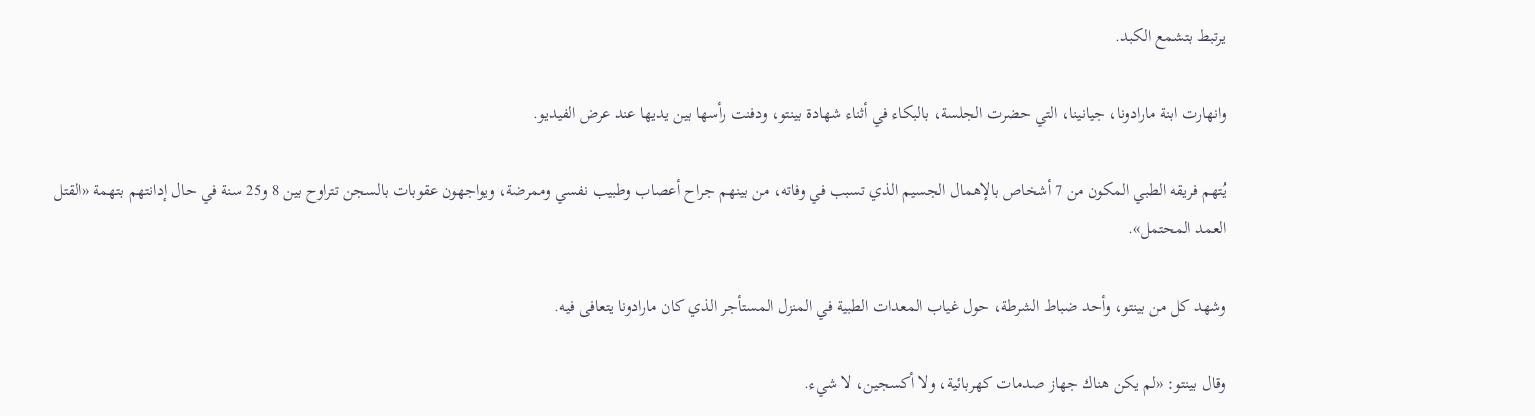يرتبط بتشمع الكبد.

وانهارت ابنة مارادونا، جيانينا، التي حضرت الجلسة، بالبكاء في أثناء شهادة بينتو، ودفنت رأسها بين يديها عند عرض الفيديو.

يُتهم فريقه الطبي المكون من 7 أشخاص بالإهمال الجسيم الذي تسبب في وفاته، من بينهم جراح أعصاب وطبيب نفسي وممرضة، ويواجهون عقوبات بالسجن تتراوح بين 8 و25 سنة في حال إدانتهم بتهمة «القتل العمد المحتمل».

وشهد كل من بينتو، وأحد ضباط الشرطة، حول غياب المعدات الطبية في المنزل المستأجر الذي كان مارادونا يتعافى فيه.

وقال بينتو: «لم يكن هناك جهاز صدمات كهربائية، ولا أكسجين، لا شيء.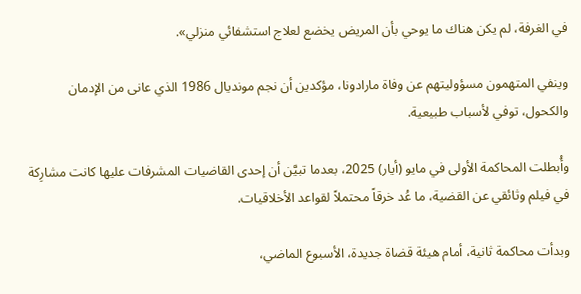في الغرفة، لم يكن هناك ما يوحي بأن المريض يخضع لعلاج استشفائي منزلي».

وينفي المتهمون مسؤوليتهم عن وفاة مارادونا، مؤكدين أن نجم مونديال 1986 الذي عانى من الإدمان والكحول، توفي لأسباب طبيعية.

وأُبطلت المحاكمة الأولى في مايو (أيار) 2025، بعدما تبيَّن أن إحدى القاضيات المشرفات عليها كانت مشارِكة في فيلم وثائقي عن القضية، ما عُد خرقاً محتملاً لقواعد الأخلاقيات.

وبدأت محاكمة ثانية، أمام هيئة قضاة جديدة، الأسبوع الماضي،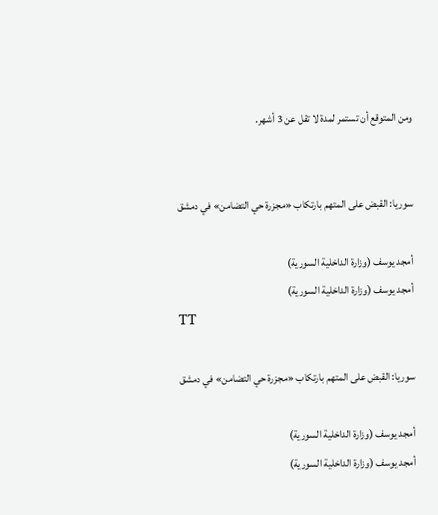ومن المتوقع أن تستمر لمدة لا تقل عن 3 أشهر.


سوريا: القبض على المتهم بارتكاب «مجزرة حي التضامن» في دمشق

أمجد يوسف (وزارة الداخلية السورية)
أمجد يوسف (وزارة الداخلية السورية)
TT

سوريا: القبض على المتهم بارتكاب «مجزرة حي التضامن» في دمشق

أمجد يوسف (وزارة الداخلية السورية)
أمجد يوسف (وزارة الداخلية السورية)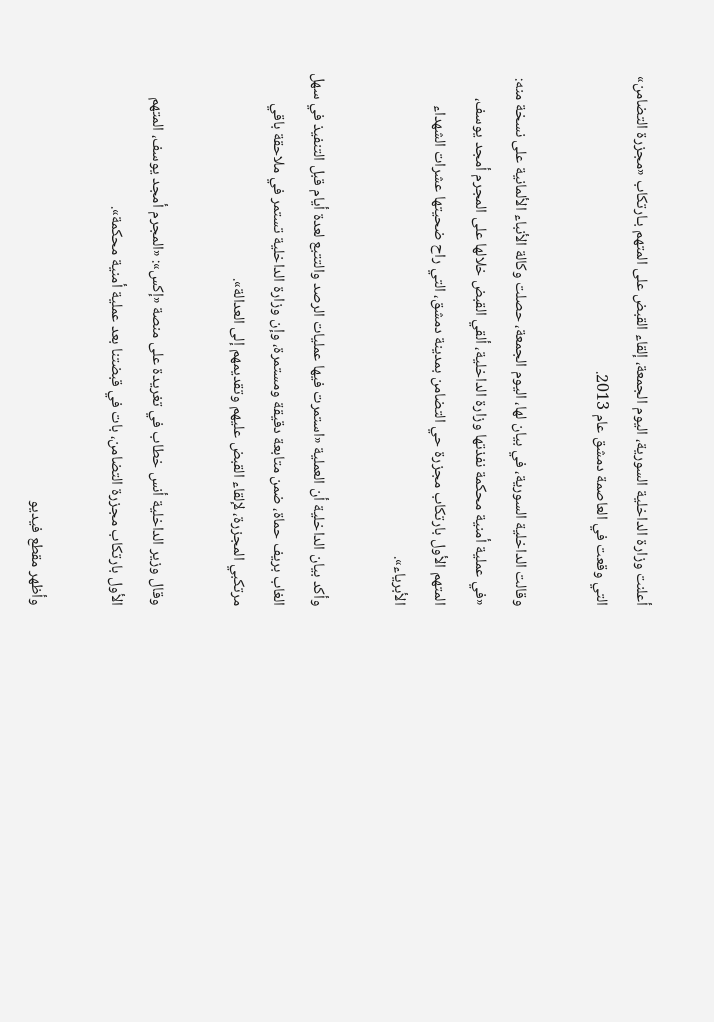أعلنت وزارة الداخلية السورية، اليوم الجمعة، إلقاء القبض على المتهم بـارتكاب «مجزرة التضامن» التي وقعت في العاصمة دمشق عام 2013.

وقالت الداخلية السورية، في بيان لها، اليوم الجمعة، حصلت وكالة الأنباء الألمانية على نسخة منه: «في عملية أمنية محكمة نفذتها وزارة الداخلية، ألقي القبض خلالها على المجرم أمجد يوسف، المتهم الأول بارتكاب مجزرة حي التضامن بمدينة دمشق، التي راح ضحيتها عشرات الشهداء الأبرياء».

وأكد بيان الداخلية أن العملية «استمرت فيها عمليات الرصد والتتبع لعدة أيام قبل التنفيذ في سهل الغاب بريف حماة، ضمن متابعة دقيقة ومستمرة، وإن وزارة الداخلية تستمر في ملاحقة باقي مرتكبي المجزرة، لإلقاء القبض عليهم وتقديمهم إلى العدالة».

وقال وزير الداخلية أنس خطاب في تغريدة على منصة «إكس»: «المجرم أمجد يوسف، المتهم الأول بارتكاب مجزرة التضامن، بات في قبضتنا بعد عملية أمنية محكمة».

وأظهر مقطع فيديو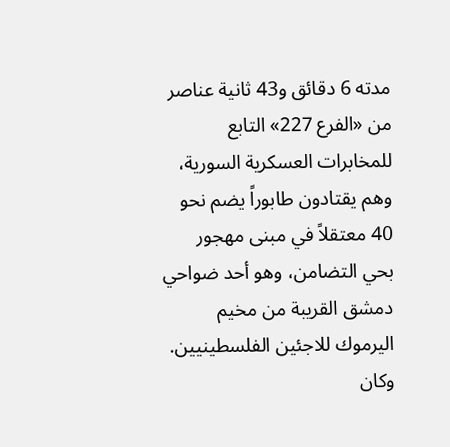مدته 6 دقائق و43 ثانية عناصر من «الفرع 227» التابع للمخابرات العسكرية السورية، وهم يقتادون طابوراً يضم نحو 40 معتقلاً في مبنى مهجور بحي التضامن، وهو أحد ضواحي دمشق القريبة من مخيم اليرموك للاجئين الفلسطينيين. وكان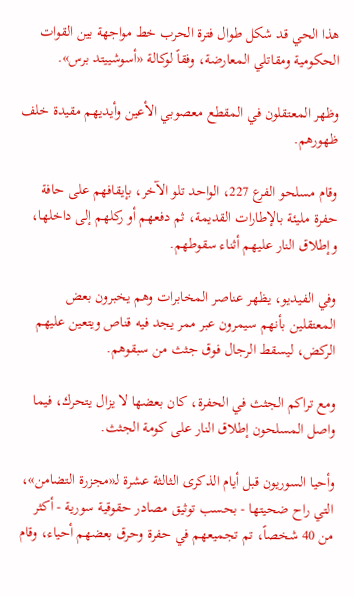هذا الحي قد شكل طوال فترة الحرب خط مواجهة بين القوات الحكومية ومقاتلي المعارضة، وفقاً لوكالة «أسوشييتد برس».

وظهر المعتقلون في المقطع معصوبي الأعين وأيديهم مقيدة خلف ظهورهم.

وقام مسلحو الفرع 227، الواحد تلو الآخر، بإيقافهم على حافة حفرة مليئة بالإطارات القديمة، ثم دفعهم أو ركلهم إلى داخلها، وإطلاق النار عليهم أثناء سقوطهم.

وفي الفيديو، يظهر عناصر المخابرات وهم يخبرون بعض المعتقلين بأنهم سيمرون عبر ممر يجد فيه قناص ويتعين عليهم الركض، ليسقط الرجال فوق جثث من سبقوهم.

ومع تراكم الجثث في الحفرة، كان بعضها لا يزال يتحرك، فيما واصل المسلحون إطلاق النار على كومة الجثث.

وأحيا السوريون قبل أيام الذكرى الثالثة عشرة لـ«مجزرة التضامن»، التي راح ضحيتها - بحسب توثيق مصادر حقوقية سورية - أكثر من 40 شخصاً، تم تجميعهم في حفرة وحرق بعضهم أحياء، وقام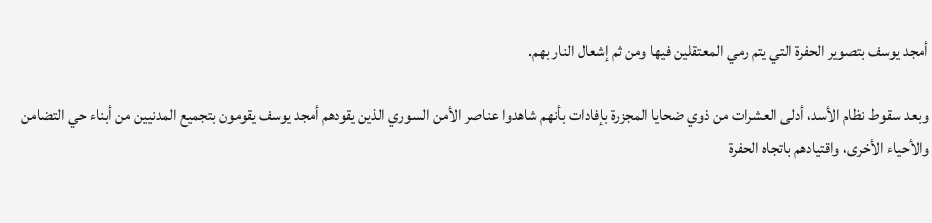أمجد يوسف بتصوير الحفرة التي يتم رمي المعتقلين فيها ومن ثم إشعال النار بهم.

وبعد سقوط نظام الأسد، أدلى العشرات من ذوي ضحايا المجزرة بإفادات بأنهم شاهدوا عناصر الأمن السوري الذين يقودهم أمجد يوسف يقومون بتجميع المدنيين من أبناء حي التضامن والأحياء الأخرى، واقتيادهم باتجاه الحفرة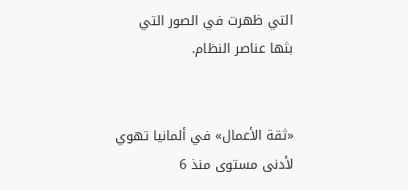التي ظهرت في الصور التي بثها عناصر النظام.


«ثقة الأعمال» في ألمانيا تهوي لأدنى مستوى منذ 6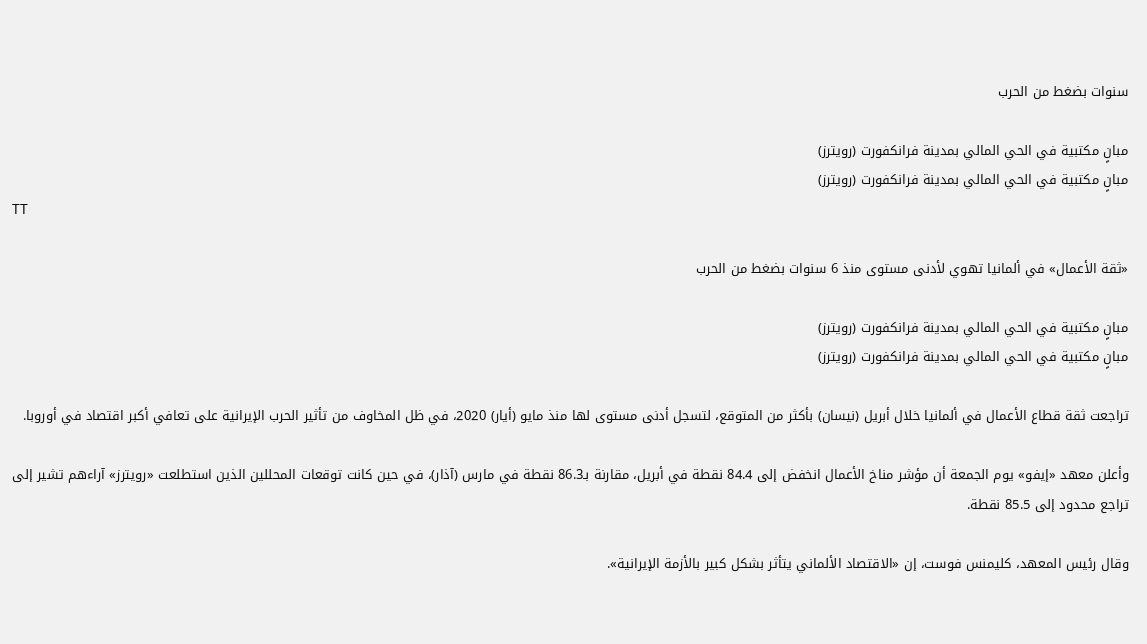سنوات بضغط من الحرب

مبانٍ مكتبية في الحي المالي بمدينة فرانكفورت (رويترز)
مبانٍ مكتبية في الحي المالي بمدينة فرانكفورت (رويترز)
TT

«ثقة الأعمال» في ألمانيا تهوي لأدنى مستوى منذ 6 سنوات بضغط من الحرب

مبانٍ مكتبية في الحي المالي بمدينة فرانكفورت (رويترز)
مبانٍ مكتبية في الحي المالي بمدينة فرانكفورت (رويترز)

تراجعت ثقة قطاع الأعمال في ألمانيا خلال أبريل (نيسان) بأكثر من المتوقع، لتسجل أدنى مستوى لها منذ مايو (أيار) 2020، في ظل المخاوف من تأثير الحرب الإيرانية على تعافي أكبر اقتصاد في أوروبا.

وأعلن معهد «إيفو» يوم الجمعة أن مؤشر مناخ الأعمال انخفض إلى 84.4 نقطة في أبريل، مقارنة بـ86.3 نقطة في مارس (آذار)، في حين كانت توقعات المحللين الذين استطلعت «رويترز» آراءهم تشير إلى تراجع محدود إلى 85.5 نقطة.

وقال رئيس المعهد، كليمنس فوست، إن «الاقتصاد الألماني يتأثر بشكل كبير بالأزمة الإيرانية».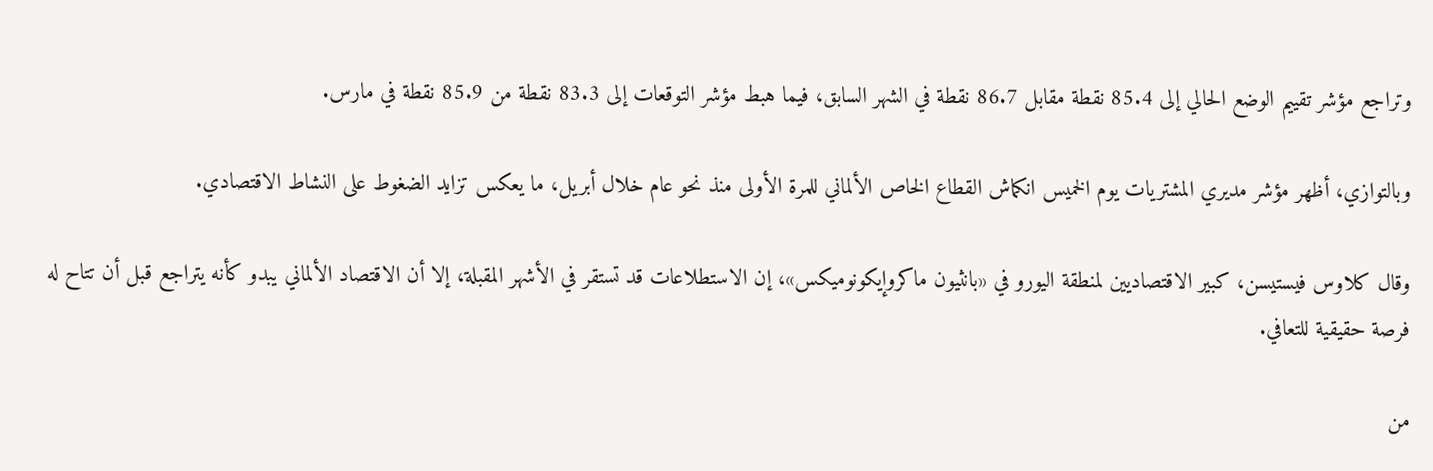وتراجع مؤشر تقييم الوضع الحالي إلى 85.4 نقطة مقابل 86.7 نقطة في الشهر السابق، فيما هبط مؤشر التوقعات إلى 83.3 نقطة من 85.9 نقطة في مارس.

وبالتوازي، أظهر مؤشر مديري المشتريات يوم الخميس انكماش القطاع الخاص الألماني للمرة الأولى منذ نحو عام خلال أبريل، ما يعكس تزايد الضغوط على النشاط الاقتصادي.

وقال كلاوس فيستيسن، كبير الاقتصاديين لمنطقة اليورو في «بانثيون ماكروإيكونوميكس»، إن الاستطلاعات قد تستقر في الأشهر المقبلة، إلا أن الاقتصاد الألماني يبدو كأنه يتراجع قبل أن تتاح له فرصة حقيقية للتعافي.

من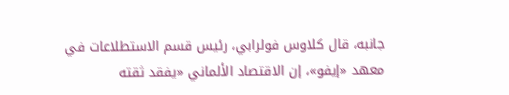جانبه، قال كلاوس فولرابي، رئيس قسم الاستطلاعات في معهد «إيفو»، إن الاقتصاد الألماني «يفقد ثقته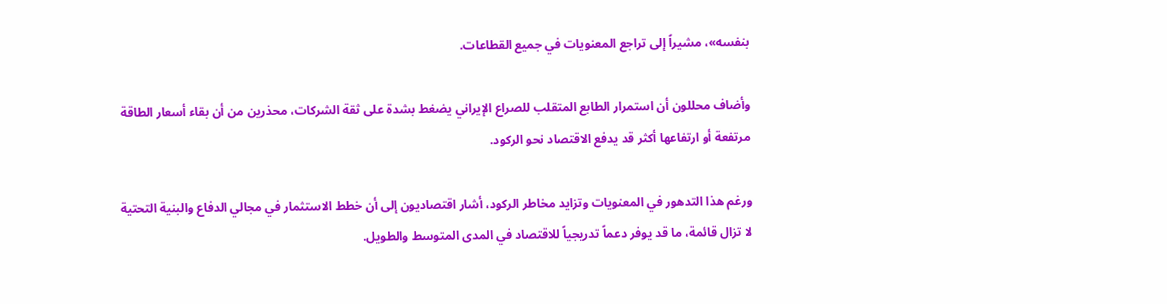بنفسه»، مشيراً إلى تراجع المعنويات في جميع القطاعات.

وأضاف محللون أن استمرار الطابع المتقلب للصراع الإيراني يضغط بشدة على ثقة الشركات، محذرين من أن بقاء أسعار الطاقة مرتفعة أو ارتفاعها أكثر قد يدفع الاقتصاد نحو الركود.

ورغم هذا التدهور في المعنويات وتزايد مخاطر الركود، أشار اقتصاديون إلى أن خطط الاستثمار في مجالي الدفاع والبنية التحتية لا تزال قائمة، ما قد يوفر دعماً تدريجياً للاقتصاد في المدى المتوسط والطويل.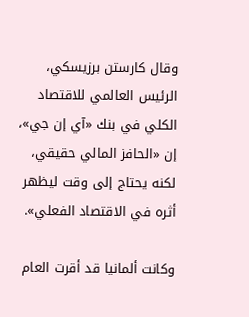وقال كارستن برزيسكي، الرئيس العالمي للاقتصاد الكلي في بنك «آي إن جي»، إن «الحافز المالي حقيقي، لكنه يحتاج إلى وقت ليظهر أثره في الاقتصاد الفعلي».

وكانت ألمانيا قد أقرت العام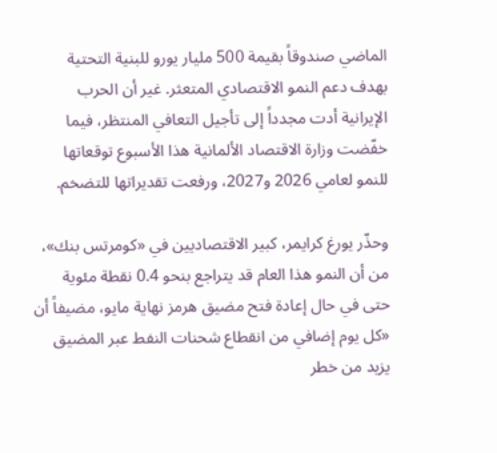الماضي صندوقاً بقيمة 500 مليار يورو للبنية التحتية بهدف دعم النمو الاقتصادي المتعثر. غير أن الحرب الإيرانية أدت مجدداً إلى تأجيل التعافي المنتظر، فيما خفّضت وزارة الاقتصاد الألمانية هذا الأسبوع توقعاتها للنمو لعامي 2026 و2027، ورفعت تقديراتها للتضخم.

وحذّر يورغ كرايمر، كبير الاقتصاديين في «كومرتس بنك»، من أن النمو هذا العام قد يتراجع بنحو 0.4 نقطة مئوية حتى في حال إعادة فتح مضيق هرمز نهاية مايو، مضيفاً أن «كل يوم إضافي من انقطاع شحنات النفط عبر المضيق يزيد من خطر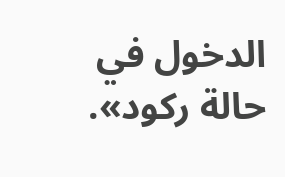الدخول في حالة ركود».